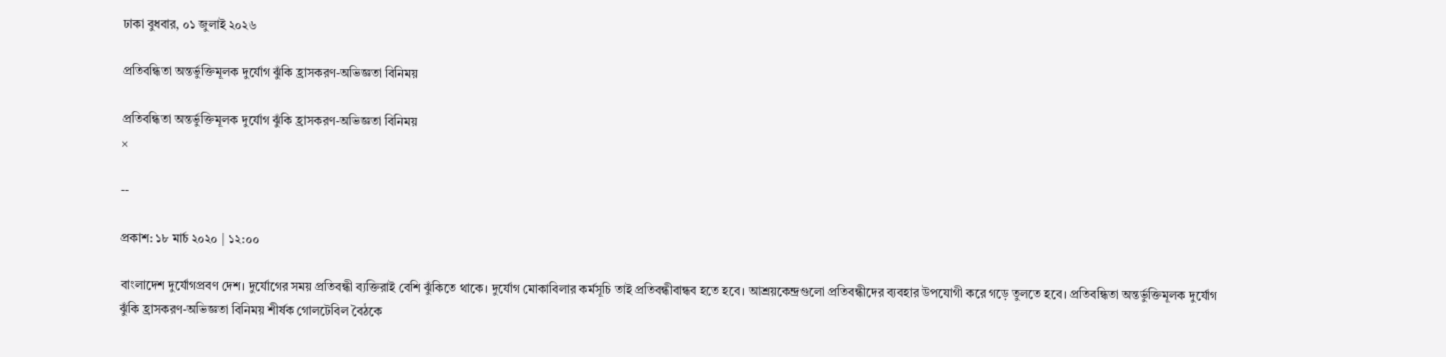ঢাকা বুধবার, ০১ জুলাই ২০২৬

প্রতিবন্ধিতা অন্তর্ভুক্তিমূলক দুর্যোগ ঝুঁকি হ্রাসকরণ-অভিজ্ঞতা বিনিময়

প্রতিবন্ধিতা অন্তর্ভুক্তিমূলক দুর্যোগ ঝুঁকি হ্রাসকরণ-অভিজ্ঞতা বিনিময়
×

--

প্রকাশ: ১৮ মার্চ ২০২০ | ১২:০০

বাংলাদেশ দুর্যোগপ্রবণ দেশ। দুর্যোগের সময় প্রতিবন্ধী ব্যক্তিরাই বেশি ঝুঁকিতে থাকে। দুর্যোগ মোকাবিলার কর্মসূচি তাই প্রতিবন্ধীবান্ধব হতে হবে। আশ্রয়কেন্দ্রগুলো প্রতিবন্ধীদের ব্যবহার উপযোগী করে গড়ে তুলতে হবে। প্রতিবন্ধিতা অন্তর্ভুক্তিমূলক দুর্যোগ ঝুঁকি হ্রাসকরণ-অভিজ্ঞতা বিনিময় শীর্ষক গোলটেবিল বৈঠকে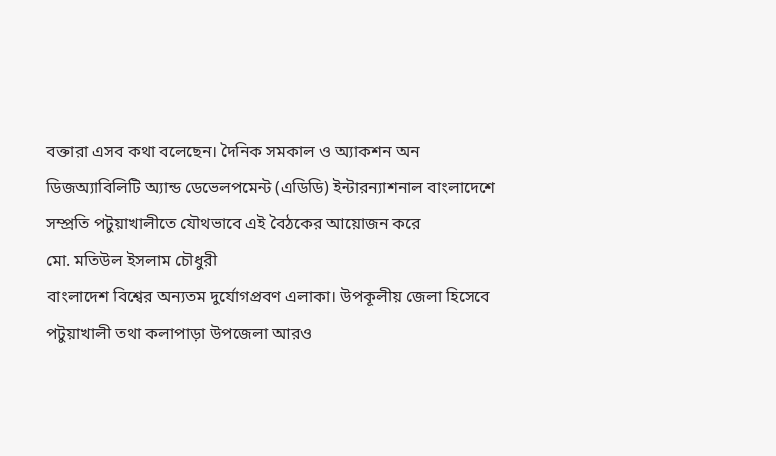বক্তারা এসব কথা বলেছেন। দৈনিক সমকাল ও অ্যাকশন অন ডিজঅ্যাবিলিটি অ্যান্ড ডেভেলপমেন্ট (এডিডি) ইন্টারন্যাশনাল বাংলাদেশে সম্প্রতি পটুয়াখালীতে যৌথভাবে এই বৈঠকের আয়োজন করে
মো. মতিউল ইসলাম চৌধুরী
বাংলাদেশ বিশ্বের অন্যতম দুর্যোগপ্রবণ এলাকা। উপকূলীয় জেলা হিসেবে পটুয়াখালী তথা কলাপাড়া উপজেলা আরও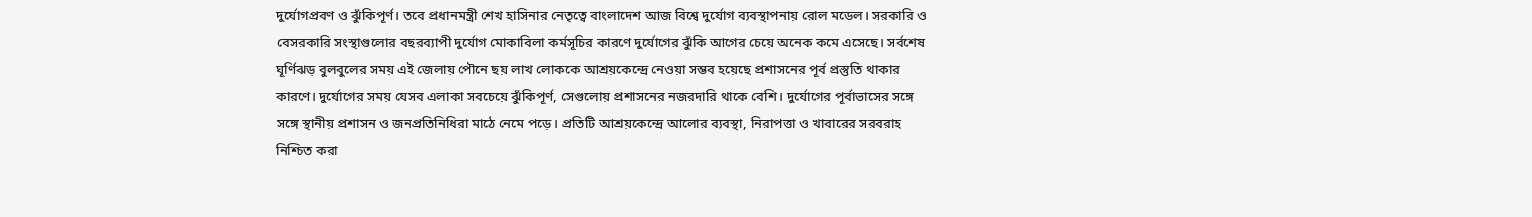দুর্যোগপ্রবণ ও ঝুঁকিপূর্ণ। তবে প্রধানমন্ত্রী শেখ হাসিনার নেতৃত্বে বাংলাদেশ আজ বিশ্বে দুর্যোগ ব্যবস্থাপনায় রোল মডেল। সরকারি ও বেসরকারি সংস্থাগুলোর বছরব্যাপী দুর্যোগ মোকাবিলা কর্মসূচির কারণে দুর্যোগের ঝুঁকি আগের চেয়ে অনেক কমে এসেছে। সর্বশেষ ঘূর্ণিঝড় বুলবুলের সময় এই জেলায় পৌনে ছয় লাখ লোককে আশ্রয়কেন্দ্রে নেওয়া সম্ভব হয়েছে প্রশাসনের পূর্ব প্রস্তুতি থাকার কারণে। দুর্যোগের সময় যেসব এলাকা সবচেয়ে ঝুঁকিপূর্ণ, সেগুলোয় প্রশাসনের নজরদারি থাকে বেশি। দুর্যোগের পূর্বাভাসের সঙ্গে সঙ্গে স্থানীয় প্রশাসন ও জনপ্রতিনিধিরা মাঠে নেমে পড়ে। প্রতিটি আশ্রয়কেন্দ্রে আলোর ব্যবস্থা, নিরাপত্তা ও খাবারের সরবরাহ নিশ্চিত করা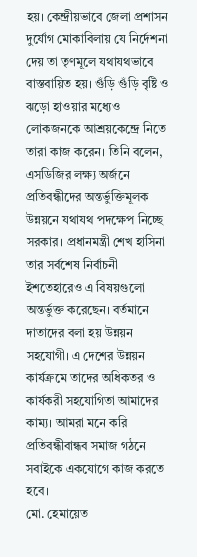হয়। কেন্দ্রীয়ভাবে জেলা প্রশাসন দুর্যোগ মোকাবিলায় যে নির্দেশনা দেয় তা তৃণমূলে যথাযথভাবে বাস্তবায়িত হয়। গুঁড়ি গুঁড়ি বৃষ্টি ও ঝড়ো হাওয়ার মধ্যেও লোকজনকে আশ্রয়কেন্দ্রে নিতে তারা কাজ করেন। তিনি বলেন, এসডিজির লক্ষ্য অর্জনে প্রতিবন্ধীদের অন্তর্ভুক্তিমূলক উন্নয়নে যথাযথ পদক্ষেপ নিচ্ছে সরকার। প্রধানমন্ত্রী শেখ হাসিনা তার সর্বশেষ নির্বাচনী ইশতেহারেও এ বিষয়গুলো অন্তর্ভুক্ত করেছেন। বর্তমানে দাতাদের বলা হয় উন্নয়ন সহযোগী। এ দেশের উন্নয়ন কার্যক্রমে তাদের অধিকতর ও কার্যকরী সহযোগিতা আমাদের কাম্য। আমরা মনে করি প্রতিবন্ধীবান্ধব সমাজ গঠনে সবাইকে একযোগে কাজ করতে হবে।
মো. হেমায়েত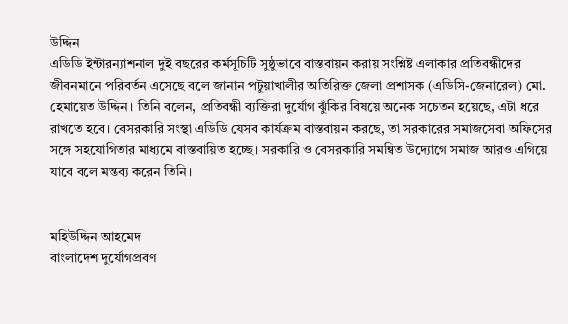উদ্দিন
এডিডি ইন্টারন্যাশনাল দুই বছরের কর্মসূচিটি সুষ্ঠুভাবে বাস্তবায়ন করায় সংশ্নিষ্ট এলাকার প্রতিবন্ধীদের জীবনমানে পরিবর্তন এসেছে বলে জানান পটুয়াখালীর অতিরিক্ত জেলা প্রশাসক (এডিসি-জেনারেল) মো. হেমায়েত উদ্দিন। তিনি বলেন, প্রতিবন্ধী ব্যক্তিরা দুর্যোগ ঝুঁকির বিষয়ে অনেক সচেতন হয়েছে, এটা ধরে রাখতে হবে। বেসরকারি সংস্থা এডিডি যেসব কার্যক্রম বাস্তবায়ন করছে, তা সরকারের সমাজসেবা অফিসের সঙ্গে সহযোগিতার মাধ্যমে বাস্তবায়িত হচ্ছে। সরকারি ও বেসরকারি সমন্বিত উদ্যোগে সমাজ আরও এগিয়ে যাবে বলে মন্তব্য করেন তিনি।


মহিউদ্দিন আহমেদ
বাংলাদেশ দুর্যোগপ্রবণ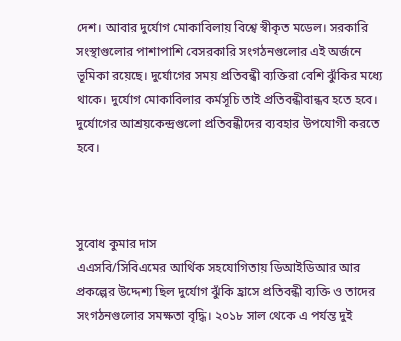দেশ। আবার দুর্যোগ মোকাবিলায় বিশ্বে স্বীকৃত মডেল। সরকারি সংস্থাগুলোর পাশাপাশি বেসরকারি সংগঠনগুলোর এই অর্জনে ভূমিকা রয়েছে। দুর্যোগের সময় প্রতিবন্ধী ব্যক্তিরা বেশি ঝুঁকির মধ্যে থাকে। দুর্যোগ মোকাবিলার কর্মসূচি তাই প্রতিবন্ধীবান্ধব হতে হবে। দুর্যোগের আশ্রয়কেন্দ্রগুলো প্রতিবন্ধীদের ব্যবহার উপযোগী করতে হবে।



সুবোধ কুমার দাস
এএসবি/সিবিএমের আর্থিক সহযোগিতায় ডিআইডিআর আর প্রকল্পের উদ্দেশ্য ছিল দুর্যোগ ঝুঁকি হ্রাসে প্রতিবন্ধী ব্যক্তি ও তাদের সংগঠনগুলোর সমক্ষতা বৃদ্ধি। ২০১৮ সাল থেকে এ পর্যন্ত দুই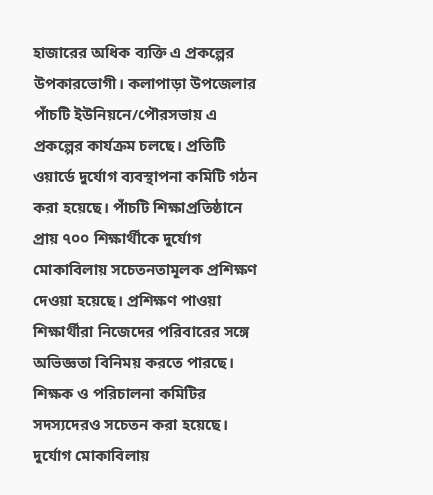হাজারের অধিক ব্যক্তি এ প্রকল্পের উপকারভোগী। কলাপাড়া উপজেলার পাঁচটি ইউনিয়নে/পৌরসভায় এ প্রকল্পের কার্যক্রম চলছে। প্রতিটি ওয়ার্ডে দুর্যোগ ব্যবস্থাপনা কমিটি গঠন করা হয়েছে। পাঁচটি শিক্ষাপ্রতিষ্ঠানে প্রায় ৭০০ শিক্ষার্থীকে দুর্যোগ মোকাবিলায় সচেতনতামূলক প্রশিক্ষণ দেওয়া হয়েছে। প্রশিক্ষণ পাওয়া শিক্ষার্থীরা নিজেদের পরিবারের সঙ্গে অভিজ্ঞতা বিনিময় করতে পারছে। শিক্ষক ও পরিচালনা কমিটির সদস্যদেরও সচেতন করা হয়েছে। দুর্যোগ মোকাবিলায়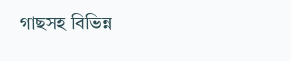গাছসহ বিভিন্ন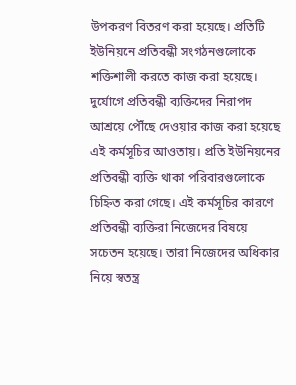উপকরণ বিতরণ করা হয়েছে। প্রতিটি ইউনিয়নে প্রতিবন্ধী সংগঠনগুলোকে শক্তিশালী করতে কাজ করা হয়েছে। দুর্যোগে প্রতিবন্ধী ব্যক্তিদের নিরাপদ আশ্রয়ে পৌঁছে দেওয়ার কাজ করা হয়েছে এই কর্মসূচির আওতায়। প্রতি ইউনিয়নের প্রতিবন্ধী ব্যক্তি থাকা পরিবারগুলোকে চিহ্নিত করা গেছে। এই কর্মসূচির কারণে প্রতিবন্ধী ব্যক্তিরা নিজেদের বিষয়ে সচেতন হয়েছে। তারা নিজেদের অধিকার নিয়ে স্বতন্ত্র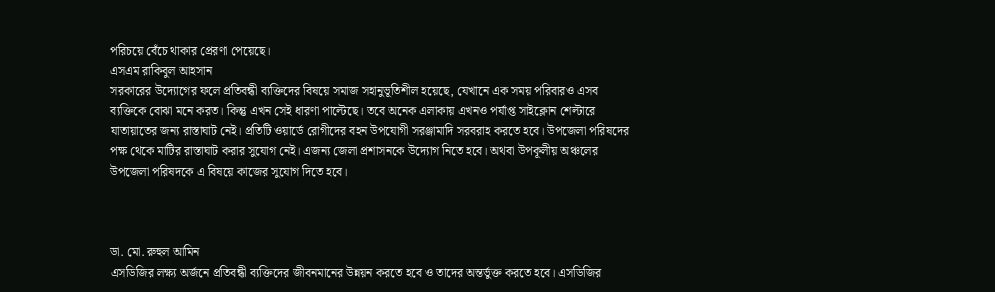পরিচয়ে বেঁচে থাকার প্রেরণা পেয়েছে।
এসএম রাকিবুল আহসান
সরকারের উদ্যোগের ফলে প্রতিবন্ধী ব্যক্তিদের বিষয়ে সমাজ সহানুভূতিশীল হয়েছে, যেখানে এক সময় পরিবারও এসব ব্যক্তিকে বোঝা মনে করত। কিন্তু এখন সেই ধারণা পাল্টেছে। তবে অনেক এলাকায় এখনও পর্যাপ্ত সাইক্লোন শেল্টারে যাতায়াতের জন্য রাস্তাঘাট নেই। প্রতিটি ওয়ার্ডে রোগীদের বহন উপযোগী সরঞ্জামাদি সরবরাহ করতে হবে। উপজেলা পরিষদের পক্ষ থেকে মাটির রাস্তাঘাট করার সুযোগ নেই। এজন্য জেলা প্রশাসনকে উদ্যোগ নিতে হবে। অথবা উপকূলীয় অঞ্চলের উপজেলা পরিষদকে এ বিষয়ে কাজের সুযোগ দিতে হবে।



ডা. মো. রুহুল আমিন
এসডিজির লক্ষ্য অর্জনে প্রতিবন্ধী ব্যক্তিদের জীবনমানের উন্নয়ন করতে হবে ও তাদের অন্তর্ভুক্ত করতে হবে। এসডিজির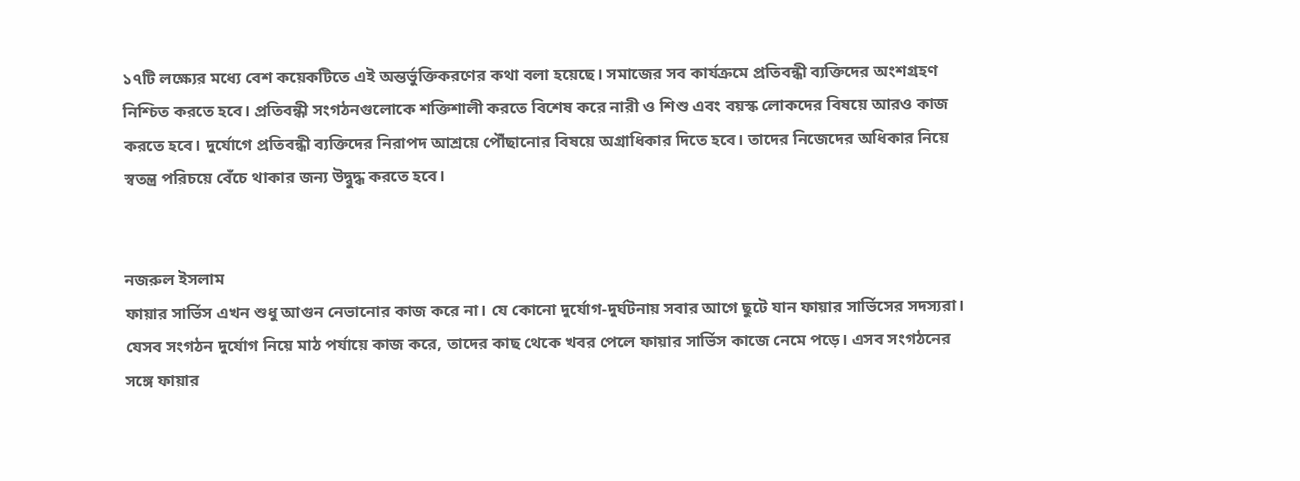১৭টি লক্ষ্যের মধ্যে বেশ কয়েকটিতে এই অন্তর্ভুক্তিকরণের কথা বলা হয়েছে। সমাজের সব কার্যক্রমে প্রতিবন্ধী ব্যক্তিদের অংশগ্রহণ নিশ্চিত করতে হবে। প্রতিবন্ধী সংগঠনগুলোকে শক্তিশালী করতে বিশেষ করে নারী ও শিশু এবং বয়স্ক লোকদের বিষয়ে আরও কাজ করতে হবে। দুর্যোগে প্রতিবন্ধী ব্যক্তিদের নিরাপদ আশ্রয়ে পৌঁছানোর বিষয়ে অগ্রাধিকার দিতে হবে। তাদের নিজেদের অধিকার নিয়ে স্বতন্ত্র পরিচয়ে বেঁচে থাকার জন্য উদ্বুদ্ধ করতে হবে।


নজরুল ইসলাম
ফায়ার সার্ভিস এখন শুধু আগুন নেভানোর কাজ করে না। যে কোনো দুর্যোগ-দুর্ঘটনায় সবার আগে ছুটে যান ফায়ার সার্ভিসের সদস্যরা। যেসব সংগঠন দুর্যোগ নিয়ে মাঠ পর্যায়ে কাজ করে, তাদের কাছ থেকে খবর পেলে ফায়ার সার্ভিস কাজে নেমে পড়ে। এসব সংগঠনের সঙ্গে ফায়ার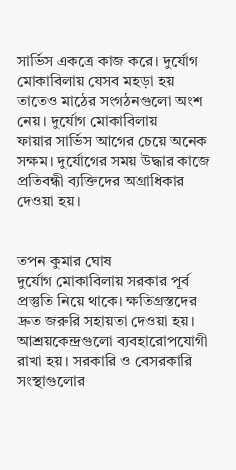সার্ভিস একত্রে কাজ করে। দুর্যোগ মোকাবিলায় যেসব মহড়া হয় তাতেও মাঠের সংগঠনগুলো অংশ নেয়। দুর্যোগ মোকাবিলায়
ফায়ার সার্ভিস আগের চেয়ে অনেক সক্ষম। দুর্যোগের সময় উদ্ধার কাজে প্রতিবন্ধী ব্যক্তিদের অগ্রাধিকার দেওয়া হয়।


তপন কুমার ঘোষ
দুর্যোগ মোকাবিলায় সরকার পূর্ব প্রস্তুতি নিয়ে থাকে। ক্ষতিগ্রস্তদের দ্রুত জরুরি সহায়তা দেওয়া হয়। আশ্রয়কেন্দ্রগুলো ব্যবহারোপযোগী রাখা হয়। সরকারি ও বেসরকারি সংস্থাগুলোর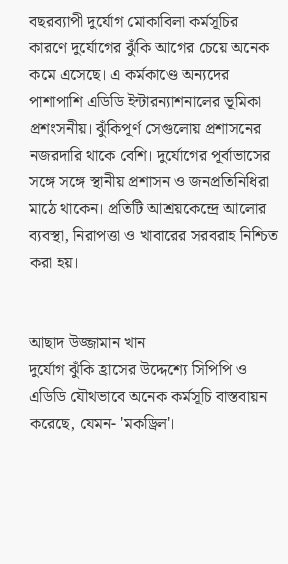বছরব্যাপী দুর্যোগ মোকাবিলা কর্মসূচির কারণে দুর্যোগের ঝুঁকি আগের চেয়ে অনেক কমে এসেছে। এ কর্মকাণ্ডে অন্যদের পাশাপাশি এডিডি ইন্টারন্যাশনালের ভূমিকা প্রশংসনীয়। ঝুঁকিপূর্ণ সেগুলোয় প্রশাসনের নজরদারি থাকে বেশি। দুর্যোগের পূর্বাভাসের সঙ্গে সঙ্গে স্থানীয় প্রশাসন ও জনপ্রতিনিধিরা মাঠে থাকেন। প্রতিটি আশ্রয়কেন্দ্রে আলোর ব্যবস্থা, নিরাপত্তা ও খাবারের সরবরাহ নিশ্চিত করা হয়।


আছাদ উজ্জামান খান
দুর্যোগ ঝুঁকি হ্রাসের উদ্দেশ্যে সিপিপি ও এডিডি যৌথভাবে অনেক কর্মসূচি বাস্তবায়ন করেছে, যেমন- 'মকড্রিল'।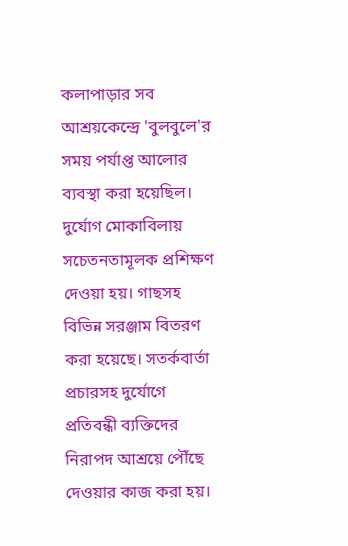কলাপাড়ার সব আশ্রয়কেন্দ্রে 'বুলবুলে'র সময় পর্যাপ্ত আলোর ব্যবস্থা করা হয়েছিল। দুর্যোগ মোকাবিলায় সচেতনতামূলক প্রশিক্ষণ দেওয়া হয়। গাছসহ বিভিন্ন সরঞ্জাম বিতরণ করা হয়েছে। সতর্কবার্তা প্রচারসহ দুর্যোগে প্রতিবন্ধী ব্যক্তিদের নিরাপদ আশ্রয়ে পৌঁছে দেওয়ার কাজ করা হয়।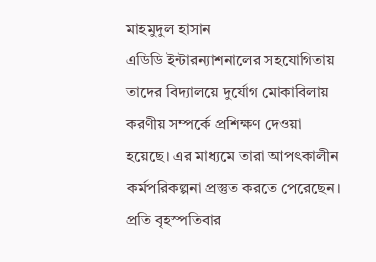মাহমুদুল হাসান
এডিডি ইন্টারন্যাশনালের সহযোগিতায় তাদের বিদ্যালয়ে দুর্যোগ মোকাবিলায় করণীয় সম্পর্কে প্রশিক্ষণ দেওয়া হয়েছে। এর মাধ্যমে তারা আপৎকালীন কর্মপরিকল্পনা প্রস্তুত করতে পেরেছেন। প্রতি বৃহস্পতিবার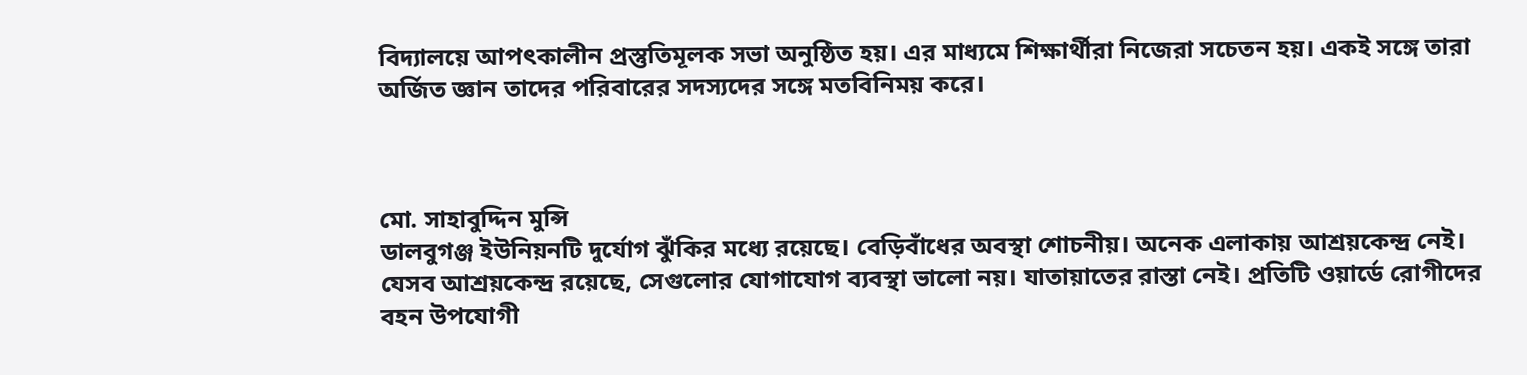বিদ্যালয়ে আপৎকালীন প্রস্তুতিমূলক সভা অনুষ্ঠিত হয়। এর মাধ্যমে শিক্ষার্থীরা নিজেরা সচেতন হয়। একই সঙ্গে তারা অর্জিত জ্ঞান তাদের পরিবারের সদস্যদের সঙ্গে মতবিনিময় করে।



মো. সাহাবুদ্দিন মুন্সি
ডালবুগঞ্জ ইউনিয়নটি দুর্যোগ ঝুঁকির মধ্যে রয়েছে। বেড়িবাঁধের অবস্থা শোচনীয়। অনেক এলাকায় আশ্রয়কেন্দ্র নেই। যেসব আশ্রয়কেন্দ্র রয়েছে, সেগুলোর যোগাযোগ ব্যবস্থা ভালো নয়। যাতায়াতের রাস্তা নেই। প্রতিটি ওয়ার্ডে রোগীদের বহন উপযোগী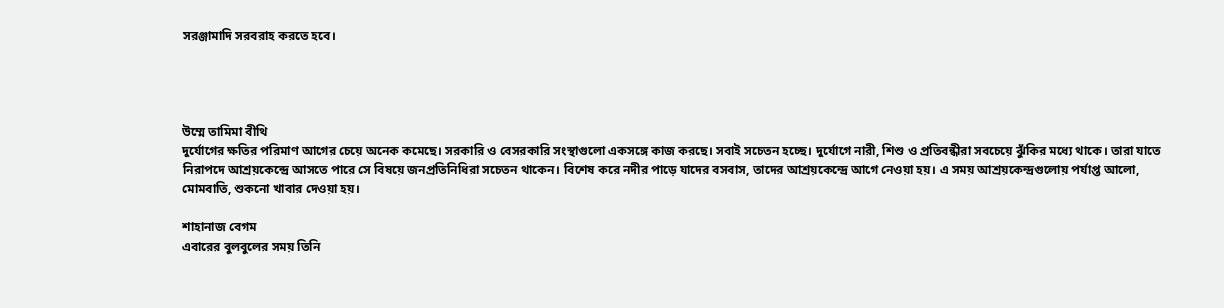সরঞ্জামাদি সরবরাহ করতে হবে।




উম্মে তামিমা বীথি
দুর্যোগের ক্ষতির পরিমাণ আগের চেয়ে অনেক কমেছে। সরকারি ও বেসরকারি সংস্থাগুলো একসঙ্গে কাজ করছে। সবাই সচেতন হচ্ছে। দুর্যোগে নারী, শিশু ও প্রতিবন্ধীরা সবচেয়ে ঝুঁকির মধ্যে থাকে। তারা যাতে নিরাপদে আশ্রয়কেন্দ্রে আসতে পারে সে বিষয়ে জনপ্রতিনিধিরা সচেতন থাকেন। বিশেষ করে নদীর পাড়ে যাদের বসবাস, তাদের আশ্রয়কেন্দ্রে আগে নেওয়া হয়। এ সময় আশ্রয়কেন্দ্রগুলোয় পর্যাপ্ত আলো, মোমবাতি, শুকনো খাবার দেওয়া হয়।

শাহানাজ বেগম
এবারের বুলবুলের সময় তিনি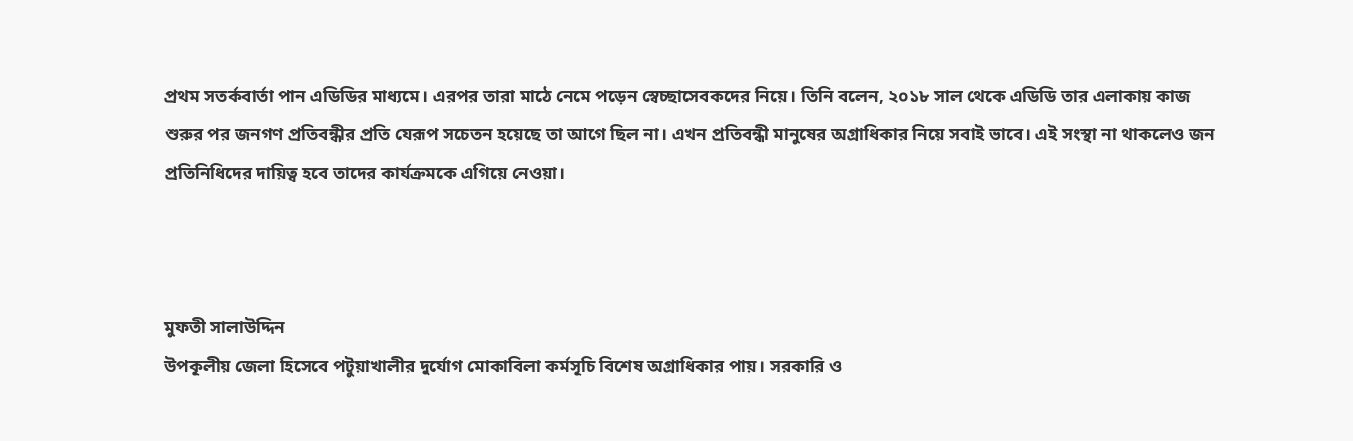প্রথম সতর্কবার্তা পান এডিডির মাধ্যমে। এরপর তারা মাঠে নেমে পড়েন স্বেচ্ছাসেবকদের নিয়ে। তিনি বলেন, ২০১৮ সাল থেকে এডিডি তার এলাকায় কাজ শুরুর পর জনগণ প্রতিবন্ধীর প্রতি যেরূপ সচেতন হয়েছে তা আগে ছিল না। এখন প্রতিবন্ধী মানুষের অগ্রাধিকার নিয়ে সবাই ভাবে। এই সংস্থা না থাকলেও জন প্রতিনিধিদের দায়িত্ব হবে তাদের কার্যক্রমকে এগিয়ে নেওয়া।



মুফতী সালাউদ্দিন
উপকূলীয় জেলা হিসেবে পটুয়াখালীর দুর্যোগ মোকাবিলা কর্মসূচি বিশেষ অগ্রাধিকার পায়। সরকারি ও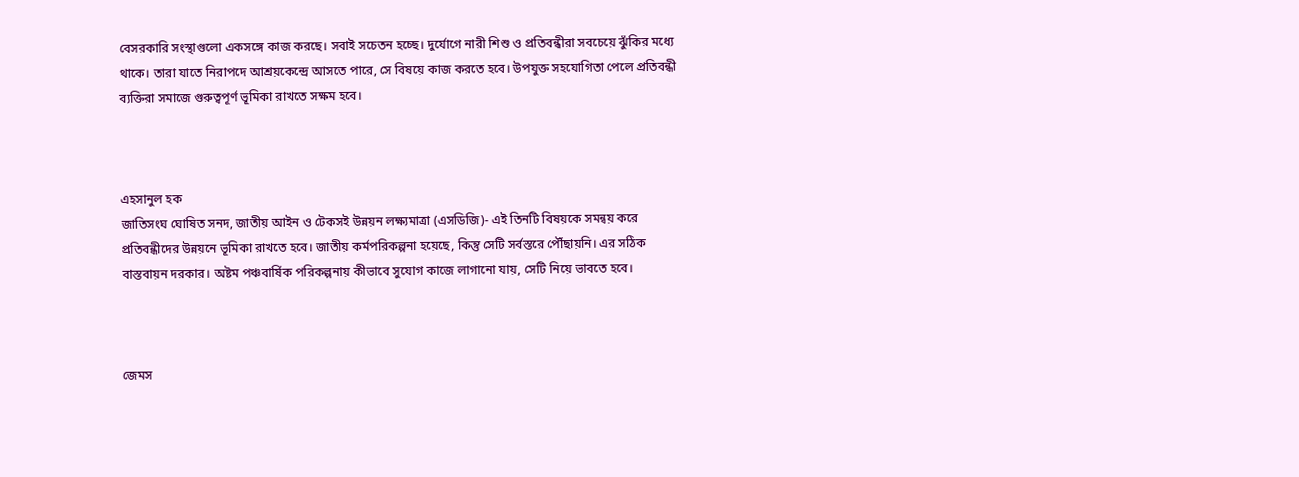বেসরকারি সংস্থাগুলো একসঙ্গে কাজ করছে। সবাই সচেতন হচ্ছে। দুর্যোগে নারী শিশু ও প্রতিবন্ধীরা সবচেয়ে ঝুঁকির মধ্যে থাকে। তারা যাতে নিরাপদে আশ্রয়কেন্দ্রে আসতে পারে, সে বিষয়ে কাজ করতে হবে। উপযুক্ত সহযোগিতা পেলে প্রতিবন্ধী ব্যক্তিরা সমাজে গুরুত্বপূর্ণ ভূমিকা রাখতে সক্ষম হবে।



এহসানুল হক
জাতিসংঘ ঘোষিত সনদ, জাতীয় আইন ও টেকসই উন্নয়ন লক্ষ্যমাত্রা (এসডিজি)- এই তিনটি বিষয়কে সমন্বয় করে প্রতিবন্ধীদের উন্নয়নে ভূমিকা রাখতে হবে। জাতীয় কর্মপরিকল্পনা হয়েছে, কিন্তু সেটি সর্বস্তরে পৌঁছায়নি। এর সঠিক বাস্তবায়ন দরকার। অষ্টম পঞ্চবার্ষিক পরিকল্পনায় কীভাবে সুযোগ কাজে লাগানো যায়, সেটি নিয়ে ভাবতে হবে।



জেমস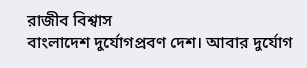রাজীব বিশ্বাস
বাংলাদেশ দুর্যোগপ্রবণ দেশ। আবার দুর্যোগ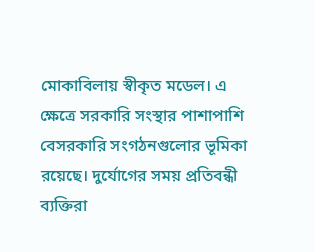মোকাবিলায় স্বীকৃত মডেল। এ ক্ষেত্রে সরকারি সংস্থার পাশাপাশি বেসরকারি সংগঠনগুলোর ভূমিকা রয়েছে। দুর্যোগের সময় প্রতিবন্ধী ব্যক্তিরা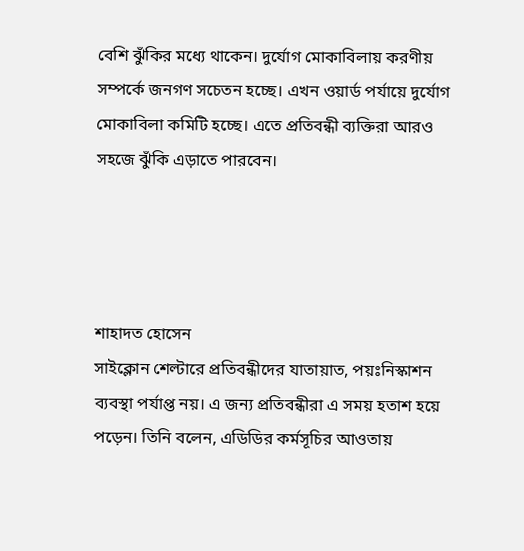বেশি ঝুঁকির মধ্যে থাকেন। দুর্যোগ মোকাবিলায় করণীয় সম্পর্কে জনগণ সচেতন হচ্ছে। এখন ওয়ার্ড পর্যায়ে দুর্যোগ মোকাবিলা কমিটি হচ্ছে। এতে প্রতিবন্ধী ব্যক্তিরা আরও সহজে ঝুঁকি এড়াতে পারবেন।




শাহাদত হোসেন
সাইক্লোন শেল্টারে প্রতিবন্ধীদের যাতায়াত, পয়ঃনিস্কাশন ব্যবস্থা পর্যাপ্ত নয়। এ জন্য প্রতিবন্ধীরা এ সময় হতাশ হয়ে পড়েন। তিনি বলেন, এডিডির কর্মসূচির আওতায়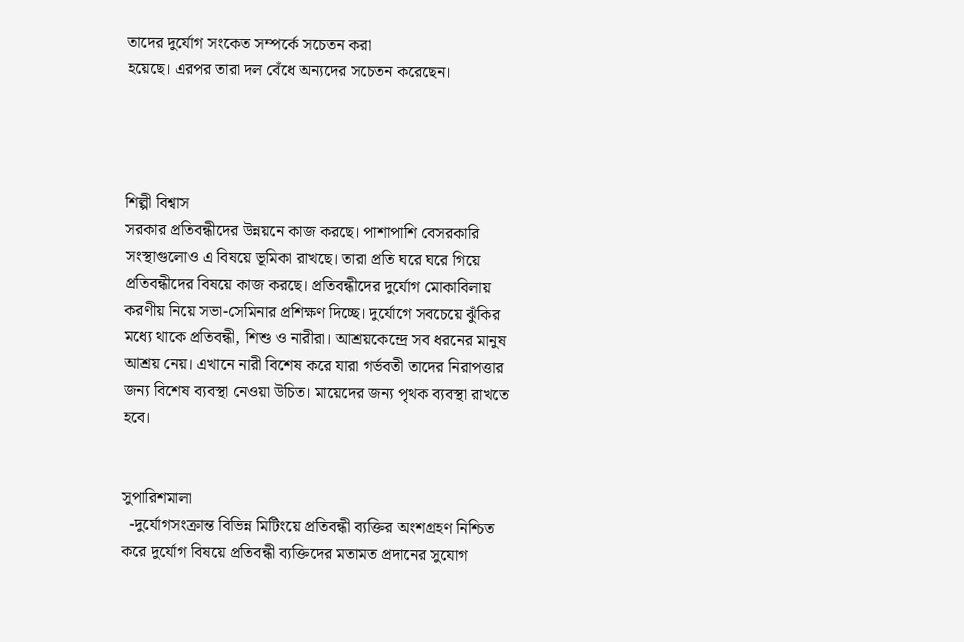তাদের দুর্যোগ সংকেত সম্পর্কে সচেতন করা
হয়েছে। এরপর তারা দল বেঁধে অন্যদের সচেতন করেছেন।




শিল্পী বিশ্বাস
সরকার প্রতিবন্ধীদের উন্নয়নে কাজ করছে। পাশাপাশি বেসরকারি সংস্থাগুলোও এ বিষয়ে ভূমিকা রাখছে। তারা প্রতি ঘরে ঘরে গিয়ে প্রতিবন্ধীদের বিষয়ে কাজ করছে। প্রতিবন্ধীদের দুর্যোগ মোকাবিলায় করণীয় নিয়ে সভা-সেমিনার প্রশিক্ষণ দিচ্ছে। দুর্যোগে সবচেয়ে ঝুঁকির মধ্যে থাকে প্রতিবন্ধী, শিশু ও নারীরা। আশ্রয়কেন্দ্রে সব ধরনের মানুষ আশ্রয় নেয়। এখানে নারী বিশেষ করে যারা গর্ভবতী তাদের নিরাপত্তার জন্য বিশেষ ব্যবস্থা নেওয়া উচিত। মায়েদের জন্য পৃথক ব্যবস্থা রাখতে হবে।


সুপারিশমালা
  -দুর্যোগসংক্রান্ত বিভিন্ন মিটিংয়ে প্রতিবন্ধী ব্যক্তির অংশগ্রহণ নিশ্চিত করে দুর্যোগ বিষয়ে প্রতিবন্ধী ব্যক্তিদের মতামত প্রদানের সুযোগ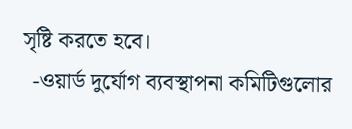সৃষ্টি করতে হবে।
  -ওয়ার্ড দুর্যোগ ব্যবস্থাপনা কমিটিগুলোর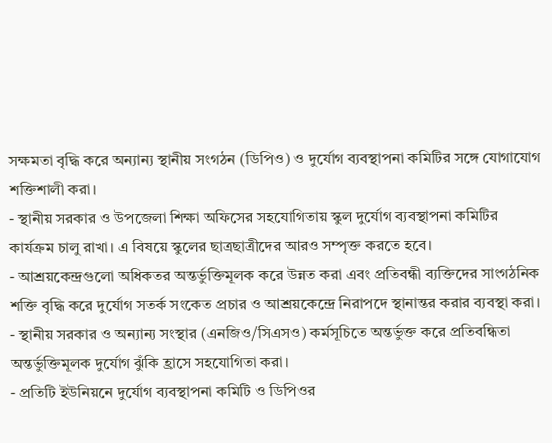সক্ষমতা বৃদ্ধি করে অন্যান্য স্থানীয় সংগঠন (ডিপিও) ও দুর্যোগ ব্যবস্থাপনা কমিটির সঙ্গে যোগাযোগ শক্তিশালী করা।
- স্থানীয় সরকার ও উপজেলা শিক্ষা অফিসের সহযোগিতায় স্কুল দুর্যোগ ব্যবস্থাপনা কমিটির কার্যক্রম চালু রাখা। এ বিষয়ে স্কুলের ছাত্রছাত্রীদের আরও সম্পৃক্ত করতে হবে।
- আশ্রয়কেন্দ্রগুলো অধিকতর অন্তর্ভুক্তিমূলক করে উন্নত করা এবং প্রতিবন্ধী ব্যক্তিদের সাংগঠনিক শক্তি বৃদ্ধি করে দুর্যোগ সতর্ক সংকেত প্রচার ও আশ্রয়কেন্দ্রে নিরাপদে স্থানান্তর করার ব্যবস্থা করা।
- স্থানীয় সরকার ও অন্যান্য সংস্থার (এনজিও/সিএসও) কর্মসূচিতে অন্তর্ভুক্ত করে প্রতিবন্ধিতা অন্তর্ভুক্তিমূলক দুর্যোগ ঝুঁকি হ্রাসে সহযোগিতা করা।
- প্রতিটি ইউনিয়নে দুর্যোগ ব্যবস্থাপনা কমিটি ও ডিপিওর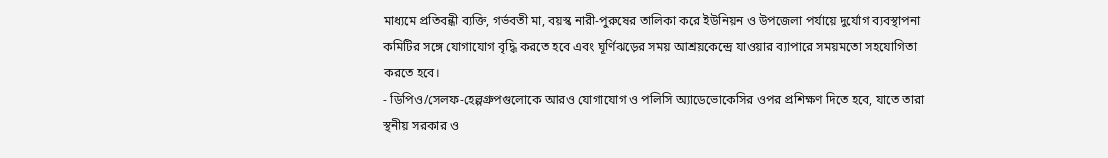মাধ্যমে প্রতিবন্ধী ব্যক্তি, গর্ভবতী মা, বয়স্ক নারী-পুরুষের তালিকা করে ইউনিয়ন ও উপজেলা পর্যায়ে দুর্যোগ ব্যবস্থাপনা কমিটির সঙ্গে যোগাযোগ বৃদ্ধি করতে হবে এবং ঘূর্ণিঝড়ের সময় আশ্রয়কেন্দ্রে যাওয়ার ব্যাপারে সময়মতো সহযোগিতা করতে হবে।
- ডিপিও/সেলফ-হেল্পগ্রুপগুলোকে আরও যোগাযোগ ও পলিসি অ্যাডেভোকেসির ওপর প্রশিক্ষণ দিতে হবে, যাতে তারা স্থনীয় সরকার ও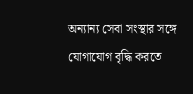অন্যান্য সেবা সংস্থার সঙ্গে যোগাযোগ বৃদ্ধি করতে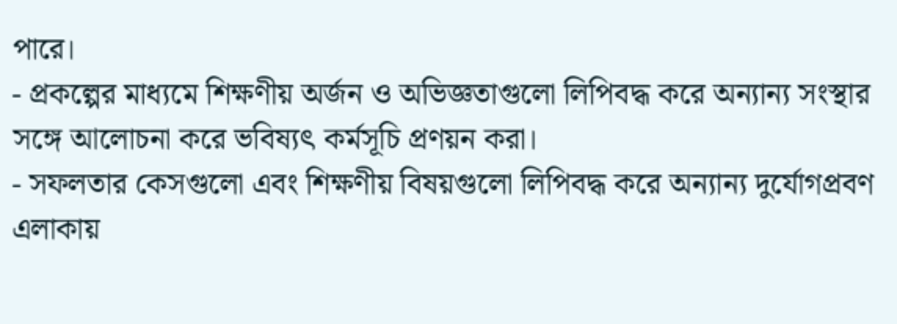পারে।
- প্রকল্পের মাধ্যমে শিক্ষণীয় অর্জন ও অভিজ্ঞতাগুলো লিপিবদ্ধ করে অন্যান্য সংস্থার সঙ্গে আলোচনা করে ভবিষ্যৎ কর্মসূচি প্রণয়ন করা।
- সফলতার কেসগুলো এবং শিক্ষণীয় বিষয়গুলো লিপিবদ্ধ করে অন্যান্য দুর্যোগপ্রবণ এলাকায়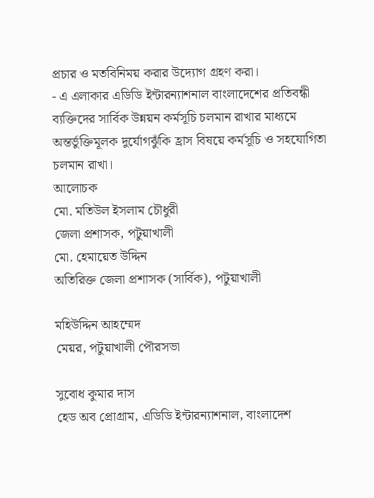প্রচার ও মতবিনিময় করার উদ্যোগ গ্রহণ করা।
- এ এলাকার এডিডি ইন্টারন্যাশনাল বাংলাদেশের প্রতিবন্ধী ব্যক্তিদের সার্বিক উন্নয়ন কর্মসূচি চলমান রাখার মাধ্যমে অন্তর্ভুক্তিমূলক দুর্যোগঝুঁকি হ্রাস বিষয়ে কর্মসূচি ও সহযোগিতা চলমান রাখা।
আলোচক
মো. মতিউল ইসলাম চৌধুরী
জেলা প্রশাসক, পটুয়াখালী
মো. হেমায়েত উদ্দিন
অতিরিক্ত জেলা প্রশাসক (সার্বিক), পটুয়াখালী

মহিউদ্দিন আহম্মেদ
মেয়র, পটুয়াখালী পৌরসভা

সুবোধ কুমার দাস
হেড অব প্রোগ্রাম, এডিডি ইন্টারন্যাশনাল, বাংলাদেশ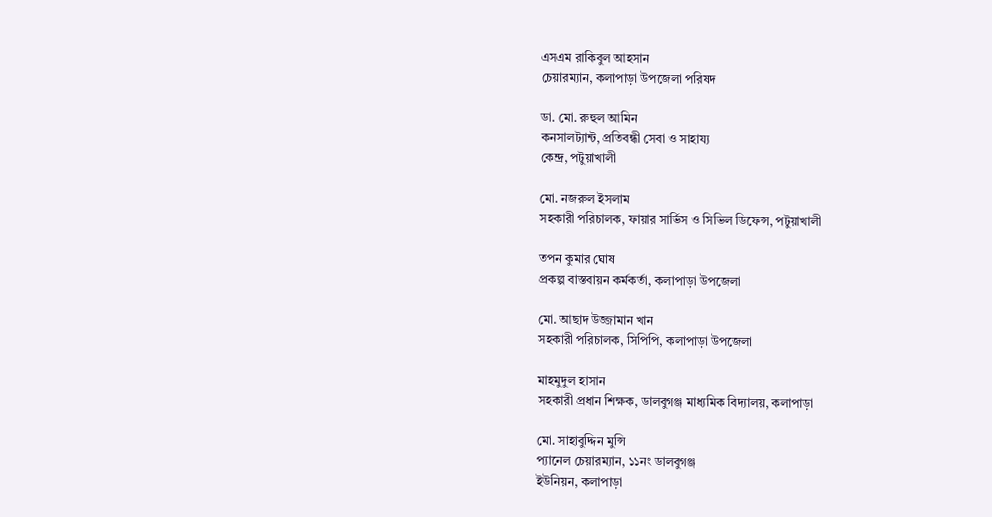এসএম রাকিবুল আহসান
চেয়ারম্যান, কলাপাড়া উপজেলা পরিষদ

ডা. মো. রুহুল আমিন
কনসালট্যান্ট, প্রতিবন্ধী সেবা ও সাহায্য
কেন্দ্র, পটুয়াখালী

মো. নজরুল ইসলাম
সহকারী পরিচালক, ফায়ার সার্ভিস ও সিভিল ডিফেন্স, পটুয়াখালী

তপন কুমার ঘোষ
প্রকল্প বাস্তবায়ন কর্মকর্তা, কলাপাড়া উপজেলা

মো. আছাদ উজ্জামান খান
সহকারী পরিচালক, সিপিপি, কলাপাড়া উপজেলা

মাহমুদুল হাসান
সহকারী প্রধান শিক্ষক, ডালবুগঞ্জ মাধ্যমিক বিদ্যালয়, কলাপাড়া

মো. সাহাবুদ্দিন মুন্সি
প্যানেল চেয়ারম্যান, ১১নং ডালবুগঞ্জ
ইউনিয়ন, কলাপাড়া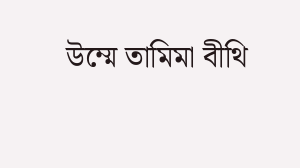উম্মে তামিমা বীথি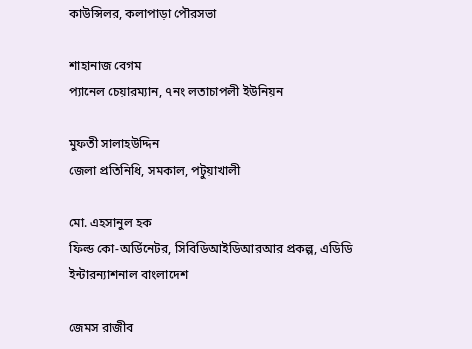কাউন্সিলর, কলাপাড়া পৌরসভা

শাহানাজ বেগম
প্যানেল চেয়ারম্যান, ৭নং লতাচাপলী ইউনিয়ন

মুফতী সালাহউদ্দিন
জেলা প্রতিনিধি, সমকাল, পটুয়াখালী

মো. এহসানুল হক
ফিল্ড কো-অর্ডিনেটর, সিবিডিআইডিআরআর প্রকল্প, এডিডি ইন্টারন্যাশনাল বাংলাদেশ

জেমস রাজীব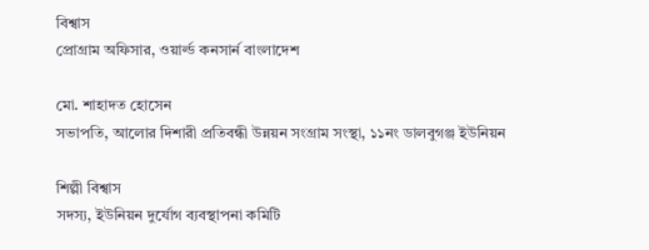বিশ্বাস
প্রোগ্রাম অফিসার, ওয়ার্ল্ড কনসার্ন বাংলাদেশ

মো. শাহাদত হোসেন
সভাপতি, আলোর দিশারী প্রতিবন্ধী উন্নয়ন সংগ্রাম সংস্থা, ১১নং ডালবুগঞ্জ ইউনিয়ন

শিল্পী বিশ্বাস
সদস্য, ইউনিয়ন দুর্যোগ ব্যবস্থাপনা কমিটি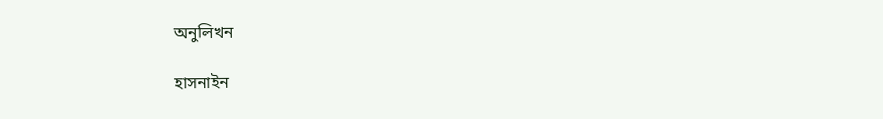অনুলিখন

হাসনাইন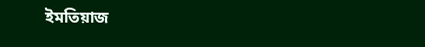ইমতিয়াজ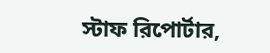স্টাফ রিপোর্টার,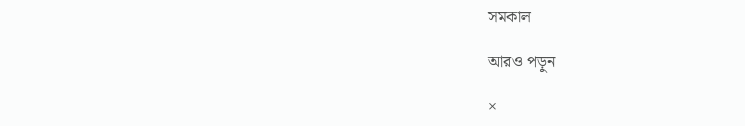সমকাল

আরও পড়ুন

×